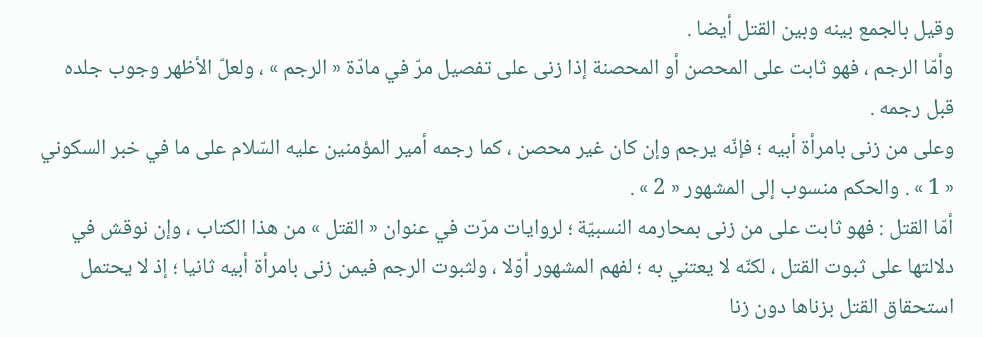وقيل بالجمع بينه وبين القتل أيضا .
وأمّا الرجم ، فهو ثابت على المحصن أو المحصنة إذا زنى على تفصيل مرّ في مادّة « الرجم » ، ولعلّ الأظهر وجوب جلده قبل رجمه .
وعلى من زنى بامرأة أبيه ؛ فإنّه يرجم وإن كان غير محصن ، كما رجمه أمير المؤمنين عليه السّلام على ما في خبر السكوني « 1 » . والحكم منسوب إلى المشهور « 2 » .
أمّا القتل : فهو ثابت على من زنى بمحارمه النسبيّة ؛ لروايات مرّت في عنوان « القتل » من هذا الكتاب ، وإن نوقش في دلالتها على ثبوت القتل ، لكنّه لا يعتني به ؛ لفهم المشهور أوّلا ، ولثبوت الرجم فيمن زنى بامرأة أبيه ثانيا ؛ إذ لا يحتمل استحقاق القتل بزناها دون زنا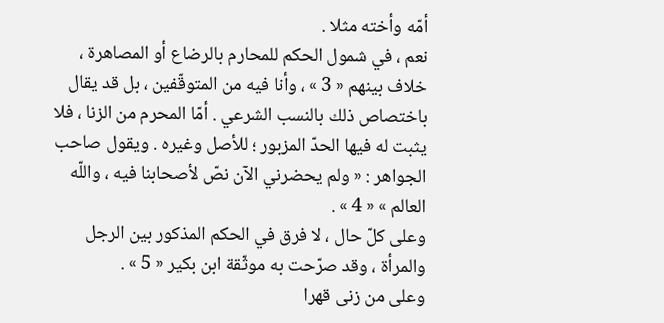أمّه وأخته مثلا .
نعم ، في شمول الحكم للمحارم بالرضاع أو المصاهرة ، خلاف بينهم « 3 » ، وأنا فيه من المتوقّفين ، بل قد يقال باختصاص ذلك بالنسب الشرعي . أمّا المحرم من الزنا ، فلا يثبت له فيها الحدّ المزبور ؛ للأصل وغيره . ويقول صاحب الجواهر : « ولم يحضرني الآن نصّ لأصحابنا فيه ، واللّه العالم » « 4 » .
وعلى كلّ حال ، لا فرق في الحكم المذكور بين الرجل والمرأة ، وقد صرّحت به موثّقة ابن بكير « 5 » .
وعلى من زنى قهرا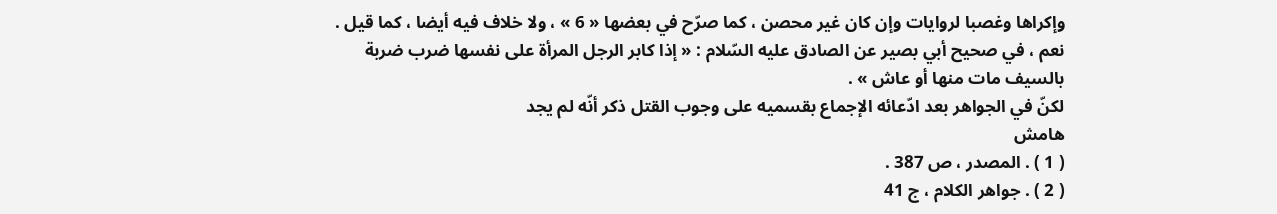وإكراها وغصبا لروايات وإن كان غير محصن ، كما صرّح في بعضها « 6 » ، ولا خلاف فيه أيضا ، كما قيل .
نعم ، في صحيح أبي بصير عن الصادق عليه السّلام : « إذا كابر الرجل المرأة على نفسها ضرب ضربة بالسيف مات منها أو عاش » .
لكنّ في الجواهر بعد ادّعائه الإجماع بقسميه على وجوب القتل ذكر أنّه لم يجد
هامش
( 1 ) . المصدر ، ص 387 .
( 2 ) . جواهر الكلام ، ج 41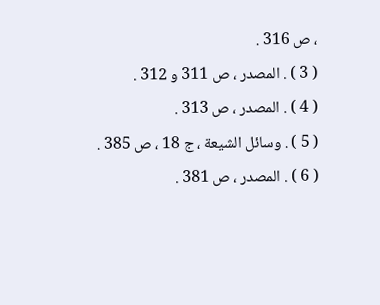، ص 316 .
( 3 ) . المصدر ، ص 311 و 312 .
( 4 ) . المصدر ، ص 313 .
( 5 ) . وسائل الشيعة ، ج 18 ، ص 385 .
( 6 ) . المصدر ، ص 381 .